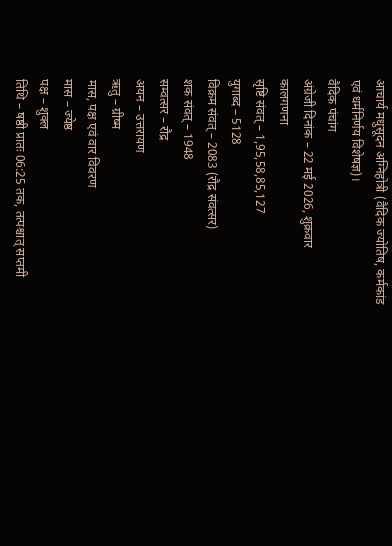आचार्य मधुसूदन अग्निहोत्री (वैदिक ज्योतिष, कर्मकांड एवं धर्मनिर्णय विशेषज्ञ)।
वैदिक पंचांग
अंग्रेजी दिनांक – 22 मई 2026, शुक्रवार
कालगणना
सृष्टि संवत् – 1,95,58,85,127
युगाब्द – 5128
विक्रम संवत् – 2083 (रौद्र संवत्सर)
शक संवत् – 1948
सम्वत्सर – रौद्र
अयन – उत्तरायण
ऋतु – ग्रीष्म
मास, पक्ष एवं वार विवरण
मास – ज्येष्ठ
पक्ष – शुक्ल
तिथि – षष्ठी प्रातः 06:25 तक, तत्पश्चात् सप्तमी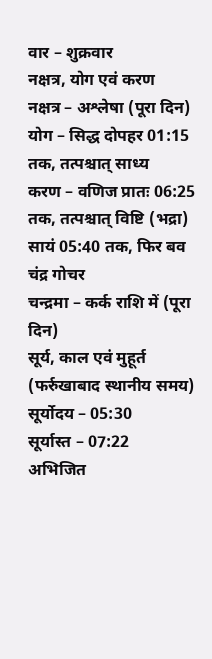वार – शुक्रवार
नक्षत्र, योग एवं करण
नक्षत्र – अश्लेषा (पूरा दिन)
योग – सिद्ध दोपहर 01:15 तक, तत्पश्चात् साध्य
करण – वणिज प्रातः 06:25 तक, तत्पश्चात् विष्टि (भद्रा) सायं 05:40 तक, फिर बव
चंद्र गोचर
चन्द्रमा – कर्क राशि में (पूरा दिन)
सूर्य, काल एवं मुहूर्त (फर्रुखाबाद स्थानीय समय)
सूर्योदय – 05:30
सूर्यास्त – 07:22
अभिजित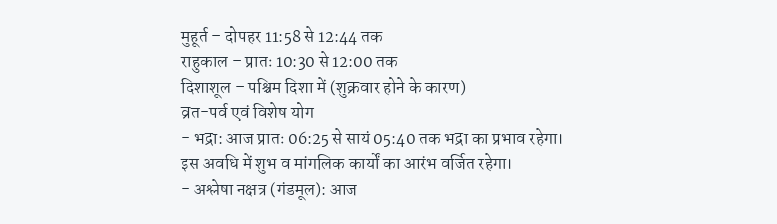मुहूर्त – दोपहर 11:58 से 12:44 तक
राहुकाल – प्रातः 10:30 से 12:00 तक
दिशाशूल – पश्चिम दिशा में (शुक्रवार होने के कारण)
व्रत-पर्व एवं विशेष योग
- भद्रा: आज प्रातः 06:25 से सायं 05:40 तक भद्रा का प्रभाव रहेगा। इस अवधि में शुभ व मांगलिक कार्यों का आरंभ वर्जित रहेगा।
- अश्लेषा नक्षत्र (गंडमूल): आज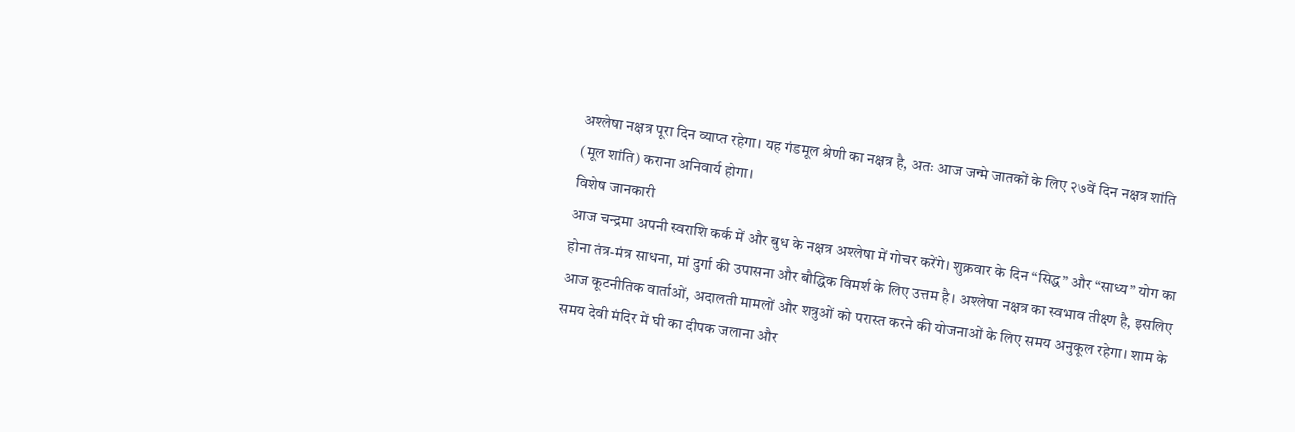अश्लेषा नक्षत्र पूरा दिन व्याप्त रहेगा। यह गंडमूल श्रेणी का नक्षत्र है, अतः आज जन्मे जातकों के लिए २७वें दिन नक्षत्र शांति (मूल शांति) कराना अनिवार्य होगा।
विशेष जानकारी
आज चन्द्रमा अपनी स्वराशि कर्क में और बुध के नक्षत्र अश्लेषा में गोचर करेंगे। शुक्रवार के दिन “सिद्ध” और “साध्य” योग का होना तंत्र-मंत्र साधना, मां दुर्गा की उपासना और बौद्धिक विमर्श के लिए उत्तम है। अश्लेषा नक्षत्र का स्वभाव तीक्ष्ण है, इसलिए आज कूटनीतिक वार्ताओं, अदालती मामलों और शत्रुओं को परास्त करने की योजनाओं के लिए समय अनुकूल रहेगा। शाम के समय देवी मंदिर में घी का दीपक जलाना और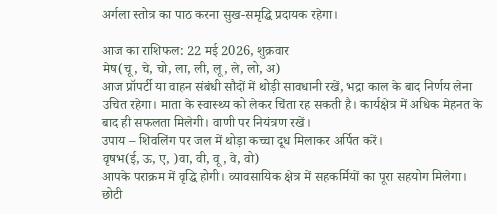अर्गला स्तोत्र का पाठ करना सुख-समृद्धि प्रदायक रहेगा।

आज का राशिफल: 22 मई 2026, शुक्रवार
मेष(चू, चे, चो, ला, ली, लू, ले, लो, अ)
आज प्रॉपर्टी या वाहन संबंधी सौदों में थोड़ी सावधानी रखें, भद्रा काल के बाद निर्णय लेना उचित रहेगा। माता के स्वास्थ्य को लेकर चिंता रह सकती है। कार्यक्षेत्र में अधिक मेहनत के बाद ही सफलता मिलेगी। वाणी पर नियंत्रण रखें।
उपाय – शिवलिंग पर जल में थोड़ा कच्चा दूध मिलाकर अर्पित करें।
वृषभ(ई, ऊ, ए, )वा, वी, वू, वे, वो)
आपके पराक्रम में वृद्धि होगी। व्यावसायिक क्षेत्र में सहकर्मियों का पूरा सहयोग मिलेगा। छोटी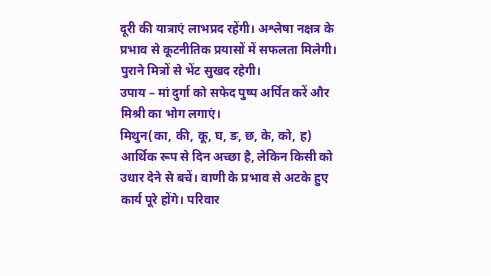दूरी की यात्राएं लाभप्रद रहेंगी। अश्लेषा नक्षत्र के प्रभाव से कूटनीतिक प्रयासों में सफलता मिलेगी। पुराने मित्रों से भेंट सुखद रहेगी।
उपाय – मां दुर्गा को सफेद पुष्प अर्पित करें और मिश्री का भोग लगाएं।
मिथुन(का, की, कू, घ, ङ, छ, के, को, ह)
आर्थिक रूप से दिन अच्छा है, लेकिन किसी को उधार देने से बचें। वाणी के प्रभाव से अटके हुए कार्य पूरे होंगे। परिवार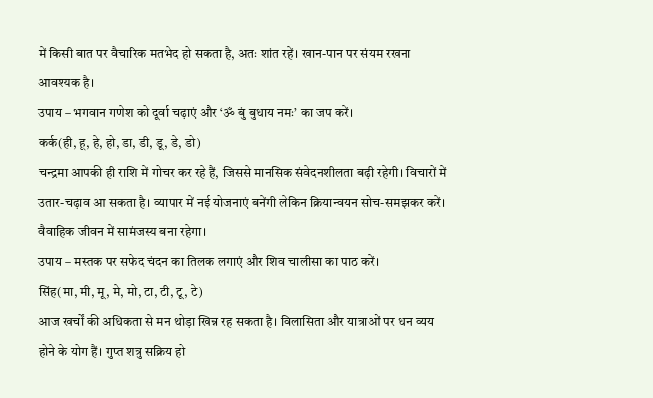में किसी बात पर वैचारिक मतभेद हो सकता है, अतः शांत रहें। खान-पान पर संयम रखना आवश्यक है।
उपाय – भगवान गणेश को दूर्वा चढ़ाएं और ‘ॐ बुं बुधाय नमः’ का जप करें।
कर्क(ही, हू, हे, हो, डा, डी, डू, डे, डो)
चन्द्रमा आपकी ही राशि में गोचर कर रहे हैं, जिससे मानसिक संवेदनशीलता बढ़ी रहेगी। विचारों में उतार-चढ़ाव आ सकता है। व्यापार में नई योजनाएं बनेंगी लेकिन क्रियान्वयन सोच-समझकर करें। वैवाहिक जीवन में सामंजस्य बना रहेगा।
उपाय – मस्तक पर सफेद चंदन का तिलक लगाएं और शिव चालीसा का पाठ करें।
सिंह(मा, मी, मू, मे, मो, टा, टी, टू, टे)
आज खर्चों की अधिकता से मन थोड़ा खिन्न रह सकता है। विलासिता और यात्राओं पर धन व्यय होने के योग हैं। गुप्त शत्रु सक्रिय हो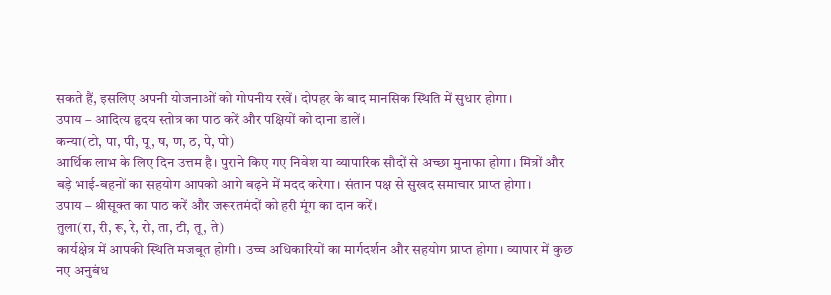सकते हैं, इसलिए अपनी योजनाओं को गोपनीय रखें। दोपहर के बाद मानसिक स्थिति में सुधार होगा।
उपाय – आदित्य हृदय स्तोत्र का पाठ करें और पक्षियों को दाना डालें।
कन्या(टो, पा, पी, पू, ष, ण, ठ, पे, पो)
आर्थिक लाभ के लिए दिन उत्तम है। पुराने किए गए निवेश या व्यापारिक सौदों से अच्छा मुनाफा होगा। मित्रों और बड़े भाई-बहनों का सहयोग आपको आगे बढ़ने में मदद करेगा। संतान पक्ष से सुखद समाचार प्राप्त होगा।
उपाय – श्रीसूक्त का पाठ करें और जरूरतमंदों को हरी मूंग का दान करें।
तुला(रा, री, रू, रे, रो, ता, टी, तू, ते)
कार्यक्षेत्र में आपकी स्थिति मजबूत होगी। उच्च अधिकारियों का मार्गदर्शन और सहयोग प्राप्त होगा। व्यापार में कुछ नए अनुबंध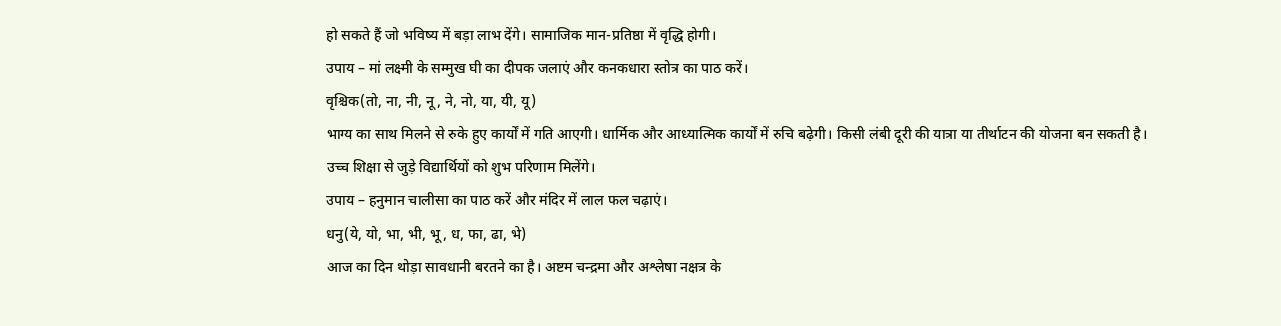हो सकते हैं जो भविष्य में बड़ा लाभ देंगे। सामाजिक मान-प्रतिष्ठा में वृद्धि होगी।
उपाय – मां लक्ष्मी के सम्मुख घी का दीपक जलाएं और कनकधारा स्तोत्र का पाठ करें।
वृश्चिक(तो, ना, नी, नू, ने, नो, या, यी, यू)
भाग्य का साथ मिलने से रुके हुए कार्यों में गति आएगी। धार्मिक और आध्यात्मिक कार्यों में रुचि बढ़ेगी। किसी लंबी दूरी की यात्रा या तीर्थाटन की योजना बन सकती है। उच्च शिक्षा से जुड़े विद्यार्थियों को शुभ परिणाम मिलेंगे।
उपाय – हनुमान चालीसा का पाठ करें और मंदिर में लाल फल चढ़ाएं।
धनु(ये, यो, भा, भी, भू, ध, फा, ढा, भे)
आज का दिन थोड़ा सावधानी बरतने का है। अष्टम चन्द्रमा और अश्लेषा नक्षत्र के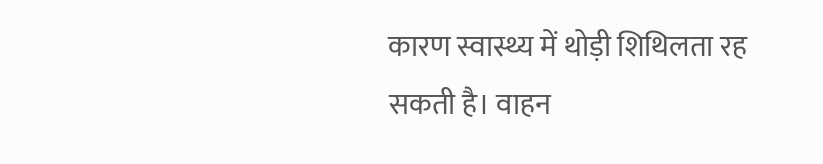कारण स्वास्थ्य में थोड़ी शिथिलता रह सकती है। वाहन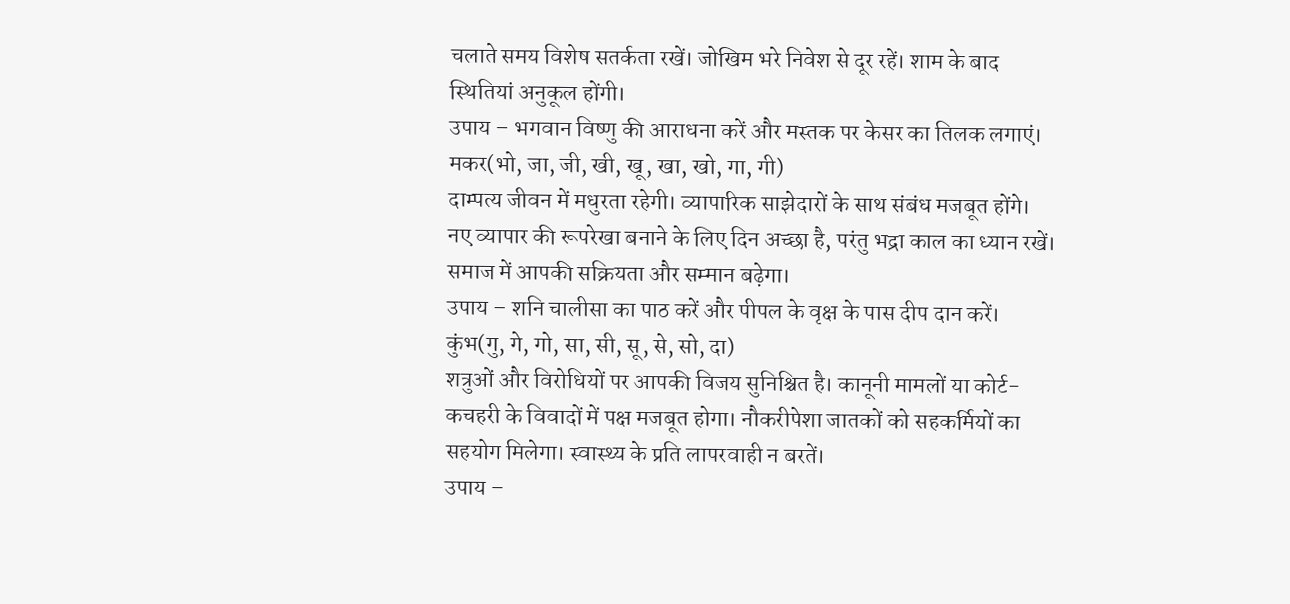चलाते समय विशेष सतर्कता रखें। जोखिम भरे निवेश से दूर रहें। शाम के बाद स्थितियां अनुकूल होंगी।
उपाय – भगवान विष्णु की आराधना करें और मस्तक पर केसर का तिलक लगाएं।
मकर(भो, जा, जी, खी, खू, खा, खो, गा, गी)
दाम्पत्य जीवन में मधुरता रहेगी। व्यापारिक साझेदारों के साथ संबंध मजबूत होंगे। नए व्यापार की रूपरेखा बनाने के लिए दिन अच्छा है, परंतु भद्रा काल का ध्यान रखें। समाज में आपकी सक्रियता और सम्मान बढ़ेगा।
उपाय – शनि चालीसा का पाठ करें और पीपल के वृक्ष के पास दीप दान करें।
कुंभ(गु, गे, गो, सा, सी, सू, से, सो, दा)
शत्रुओं और विरोधियों पर आपकी विजय सुनिश्चित है। कानूनी मामलों या कोर्ट-कचहरी के विवादों में पक्ष मजबूत होगा। नौकरीपेशा जातकों को सहकर्मियों का सहयोग मिलेगा। स्वास्थ्य के प्रति लापरवाही न बरतें।
उपाय –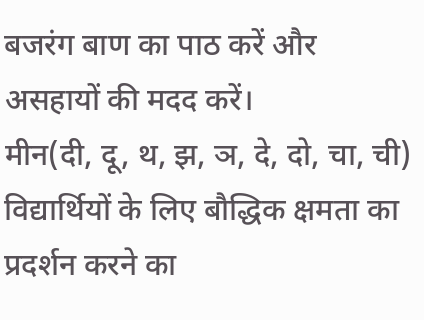बजरंग बाण का पाठ करें और असहायों की मदद करें।
मीन(दी, दू, थ, झ, ञ, दे, दो, चा, ची)
विद्यार्थियों के लिए बौद्धिक क्षमता का प्रदर्शन करने का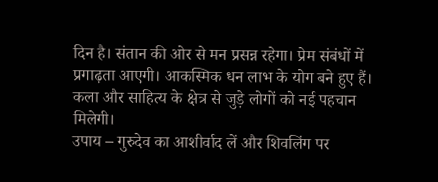दिन है। संतान की ओर से मन प्रसन्न रहेगा। प्रेम संबंधों में प्रगाढ़ता आएगी। आकस्मिक धन लाभ के योग बने हुए हैं। कला और साहित्य के क्षेत्र से जुड़े लोगों को नई पहचान मिलेगी।
उपाय – गुरुदेव का आशीर्वाद लें और शिवलिंग पर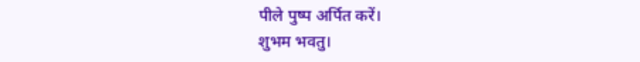पीले पुष्प अर्पित करें।
शुभम भवतु।